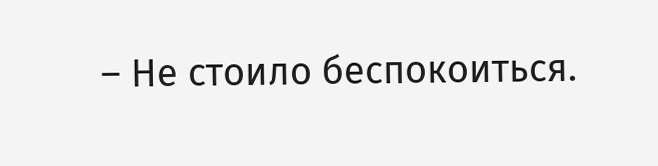– Не стоило беспокоиться.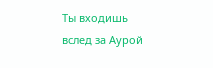Ты входишь вслед за Аурой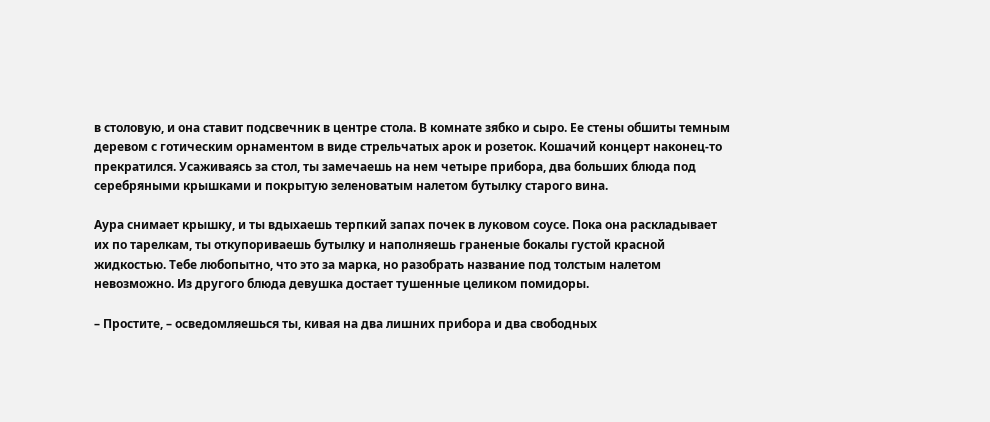в столовую, и она ставит подсвечник в центре стола. В комнате зябко и сыро. Ее стены обшиты темным деревом с готическим орнаментом в виде стрельчатых арок и розеток. Кошачий концерт наконец-то прекратился. Усаживаясь за стол, ты замечаешь на нем четыре прибора, два больших блюда под серебряными крышками и покрытую зеленоватым налетом бутылку старого вина.

Аура снимает крышку, и ты вдыхаешь терпкий запах почек в луковом соусе. Пока она раскладывает их по тарелкам, ты откупориваешь бутылку и наполняешь граненые бокалы густой красной жидкостью. Тебе любопытно, что это за марка, но разобрать название под толстым налетом невозможно. Из другого блюда девушка достает тушенные целиком помидоры.

– Простите, – осведомляешься ты, кивая на два лишних прибора и два свободных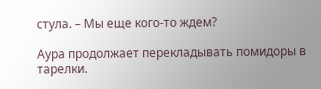стула. – Мы еще кого-то ждем?

Аура продолжает перекладывать помидоры в тарелки.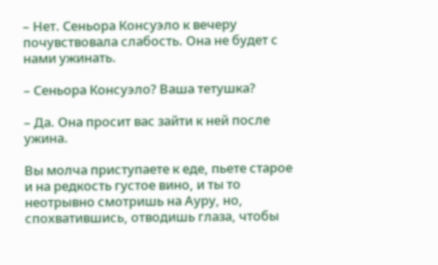– Нет. Сеньора Консуэло к вечеру почувствовала слабость. Она не будет с нами ужинать.

– Сеньора Консуэло? Ваша тетушка?

– Да. Она просит вас зайти к ней после ужина.

Вы молча приступаете к еде, пьете старое и на редкость густое вино, и ты то неотрывно смотришь на Ауру, но, спохватившись, отводишь глаза, чтобы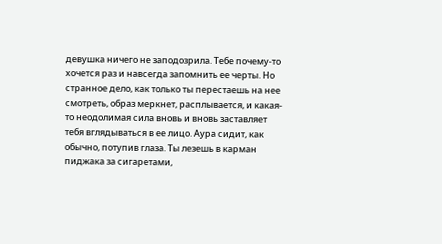девушка ничего не заподозрила. Тебе почему-то хочется раз и навсегда запомнить ее черты. Но странное дело, как только ты перестаешь на нее смотреть, образ меркнет, расплывается, и какая-то неодолимая сила вновь и вновь заставляет тебя вглядываться в ее лицо. Аура сидит, как обычно, потупив глаза. Ты лезешь в карман пиджака за сигаретами,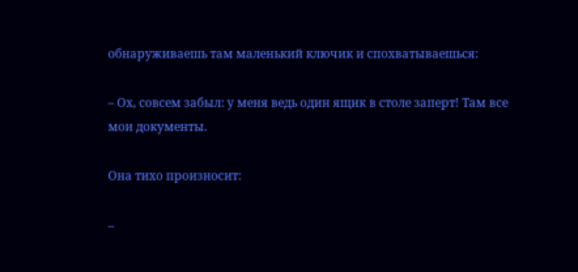обнаруживаешь там маленький ключик и спохватываешься:

– Ох, совсем забыл: у меня ведь один ящик в столе заперт! Там все мои документы.

Она тихо произносит:

–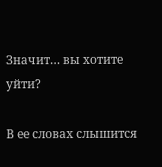Значит… вы хотите уйти?

В ее словах слышится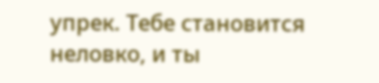упрек. Тебе становится неловко, и ты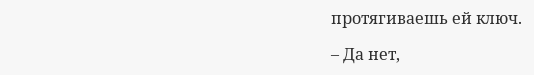протягиваешь ей ключ.

– Да нет,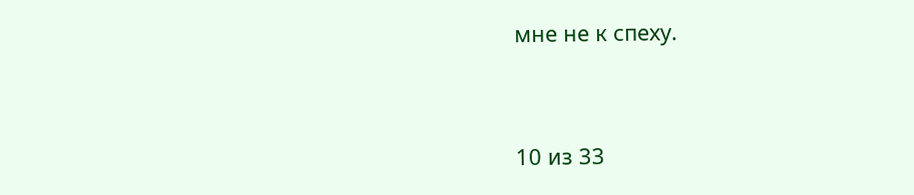мне не к спеху.



10 из 33